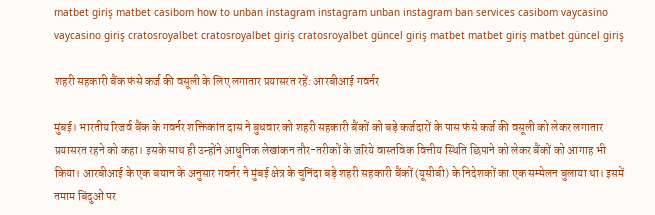matbet giriş matbet casibom how to unban instagram instagram unban instagram ban services casibom vaycasino vaycasino giriş cratosroyalbet cratosroyalbet giriş cratosroyalbet güncel giriş matbet matbet giriş matbet güncel giriş

शहरी सहकारी बैंक फंसे कर्ज की वसूली के लिए लगातार प्रयासरत रहें: आरबीआई गवर्नर

मुंबई। भारतीय रिजर्व बैंक के गवर्नर शक्तिकांत दास ने बुधवार को शहरी सहकारी बैंकों को बड़े कर्जदारों के पास फंसे कर्ज की वसूली को लेकर लगातार प्रयासरत रहने को कहा। इसके साथ ही उन्होंने आधुनिक लेखांकन तौर-तरीकों के जरिये वास्तविक वित्तीय स्थिति छिपाने को लेकर बैंकों को आगाह भी किया। आरबीआई के एक बयान के अनुसार गवर्नर ने मुंबई क्षेत्र के चुनिंदा बड़े शहरी सहकारी बैंकों (यूसीबी) के निदेशकों का एक सम्मेलन बुलाया था। इसमें तमाम बिंदुओं पर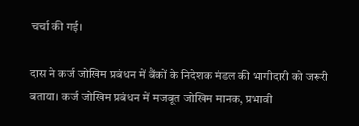चर्चा की गई।

दास ने कर्ज जोखिम प्रबंधन में बैंकों के निदेशक मंडल की भागीदारी को जरूरी बताया। कर्ज जोखिम प्रबंधन में मजबूत जोखिम मानक, प्रभावी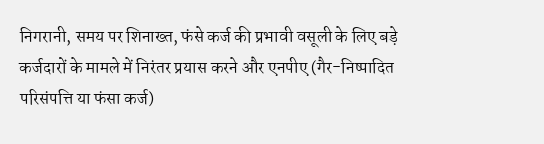निगरानी, समय पर शिनाख्त, फंसे कर्ज की प्रभावी वसूली के लिए बड़े कर्जदारों के मामले में निरंतर प्रयास करने और एनपीए (गैर-निष्पादित परिसंपत्ति या फंसा कर्ज)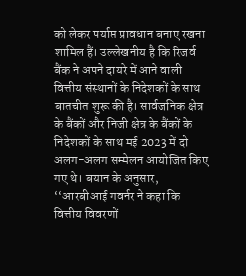को लेकर पर्याप्त प्रावधान बनाए रखना शामिल हैं। उल्लेखनीय है कि रिजर्व बैंक ने अपने दायरे में आने वाली वित्तीय संस्थानों के निदेशकों के साथ बातचीत शुरू की है। सार्वजनिक क्षेत्र के बैंकों और निजी क्षेत्र के बैंकों के निदेशकों के साथ मई 2023 में दो अलग-अलग सम्मेलन आयोजित किए गए थे। बयान के अनुसार, ‘‘आरबीआई गवर्नर ने कहा कि वित्तीय विवरणों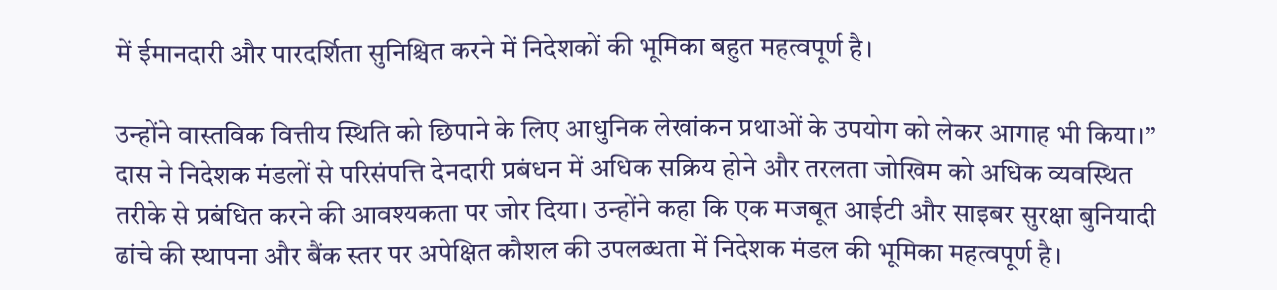में ईमानदारी और पारदर्शिता सुनिश्चित करने में निदेशकों की भूमिका बहुत महत्वपूर्ण है।

उन्होंने वास्तविक वित्तीय स्थिति को छिपाने के लिए आधुनिक लेखांकन प्रथाओं के उपयोग को लेकर आगाह भी किया।’’ दास ने निदेशक मंडलों से परिसंपत्ति देनदारी प्रबंधन में अधिक सक्रिय होने और तरलता जोखिम को अधिक व्यवस्थित तरीके से प्रबंधित करने की आवश्यकता पर जोर दिया। उन्होंने कहा कि एक मजबूत आईटी और साइबर सुरक्षा बुनियादी ढांचे की स्थापना और बैंक स्तर पर अपेक्षित कौशल की उपलब्धता में निदेशक मंडल की भूमिका महत्वपूर्ण है।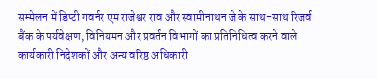सम्मेलन में डिप्टी गवर्नर एम राजेश्वर राव और स्वामीनाथन जे के साथ-साथ रिजर्व बैंक के पर्यवेक्षण, विनियमन और प्रवर्तन विभागों का प्रतिनिधित्व करने वाले कार्यकारी निदेशकों और अन्य वरिष्ठ अधिकारी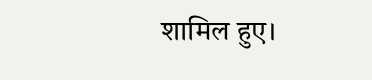शामिल हुए।